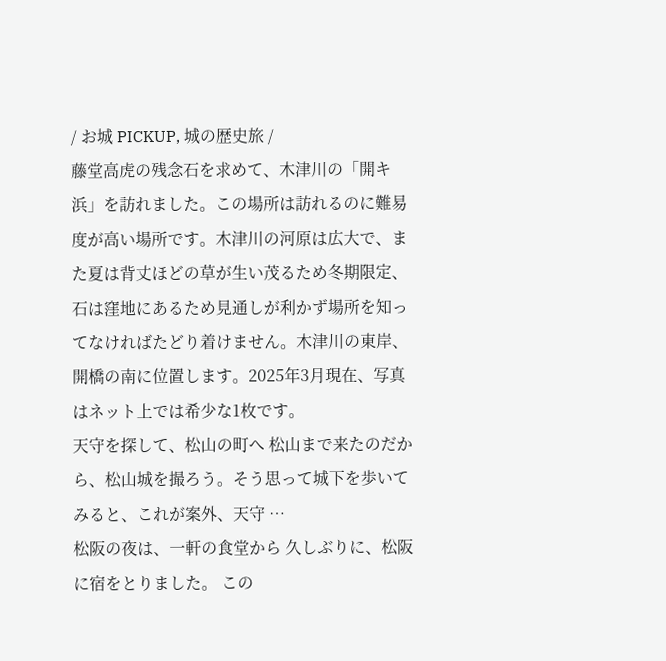/ お城 PICKUP, 城の歴史旅 /
藤堂高虎の残念石を求めて、木津川の「開キ浜」を訪れました。この場所は訪れるのに難易度が高い場所です。木津川の河原は広大で、また夏は背丈ほどの草が生い茂るため冬期限定、石は窪地にあるため見通しが利かず場所を知ってなければたどり着けません。木津川の東岸、開橋の南に位置します。2025年3月現在、写真はネット上では希少な1枚です。
天守を探して、松山の町へ 松山まで来たのだから、松山城を撮ろう。そう思って城下を歩いてみると、これが案外、天守 …
松阪の夜は、一軒の食堂から 久しぶりに、松阪に宿をとりました。 この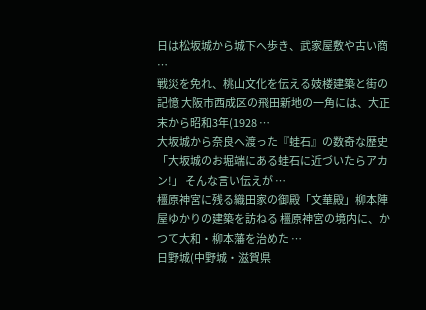日は松坂城から城下へ歩き、武家屋敷や古い商 …
戦災を免れ、桃山文化を伝える妓楼建築と街の記憶 大阪市西成区の飛田新地の一角には、大正末から昭和3年(1928 …
大坂城から奈良へ渡った『蛙石』の数奇な歴史 「大坂城のお堀端にある蛙石に近づいたらアカン!」 そんな言い伝えが …
橿原神宮に残る織田家の御殿「文華殿」柳本陣屋ゆかりの建築を訪ねる 橿原神宮の境内に、かつて大和・柳本藩を治めた …
日野城(中野城・滋賀県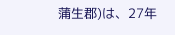蒲生郡)は、27年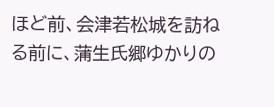ほど前、会津若松城を訪ねる前に、蒲生氏郷ゆかりの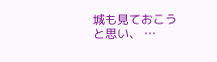城も見ておこうと思い、 …